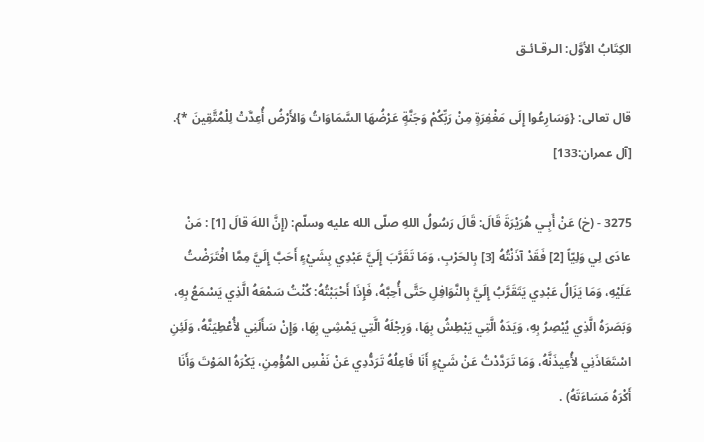الكِتَابُ الأوَّل: الـرقـائـق

قال تعالى: {وَسَارِعُوا إِلَى مَغْفِرَةٍ مِنْ رَبِّكُمْ وَجَنَّةٍ عَرْضُهَا السَّمَاوَاتُ وَالأَرْضُ أُعِدَّتْ لِلْمُتَّقِينَ *}. [آل عمران:133]

3275 - (خ) عَنْ أَبِـي هُرَيْرَةَ قَالَ: قَالَ رَسُولُ اللهِ صلّى الله عليه وسلّم: (إِنَّ اللهَ قالَ [1] : مَنْ عادَى لِي وَلِيّاً [2] فَقَدْ آذَنْتُهُ [3] بِالحَرْبِ، وَمَا تَقَرَّبَ إِلَيَّ عَبْدِي بِشَيْءٍ أَحَبَّ إِلَيَّ مِمَّا افْتَرَضْتُ عَلَيْهِ، وَمَا يَزَالُ عَبْدِي يَتَقَرَّبُ إِلَيَّ بِالنَّوَافِلِ حَتَّى أُحِبَّهُ، فَإِذَا أَحْبَبْتُهُ: كُنْتُ سَمْعَهُ الَّذِي يَسْمَعُ بِهِ، وَبَصَرَهُ الَّذِي يُبْصِرُ بِهِ، وَيَدَهُ الَّتِي يَبْطِشُ بِهَا، وَرِجْلَهُ الَّتِي يَمْشِي بِهَا، وَإِنْ سَأَلَنِي لأُعْطِيَنَّهُ، وَلَئِنِ اسْتَعَاذَنِي لأُعِيذَنَّهُ، وَمَا تَرَدَّدْتُ عَنْ شَيْءٍ أَنَا فَاعِلُهُ تَرَدُّدِي عَنْ نَفْسِ المُؤْمِنِ، يَكْرَهُ المَوْتَ وَأَنَا أَكْرَهُ مَسَاءَتَهُ) .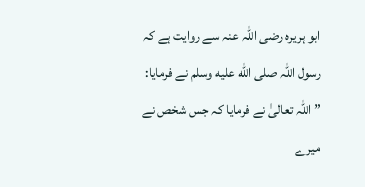ابو ہریرہ رضی اللہ عنہ سے روایت ہے کہ رسول اللہ صلى الله عليه وسلم نے فرمایا: ”اللہ تعالیٰ نے فرمایا کہ جس شخص نے میرے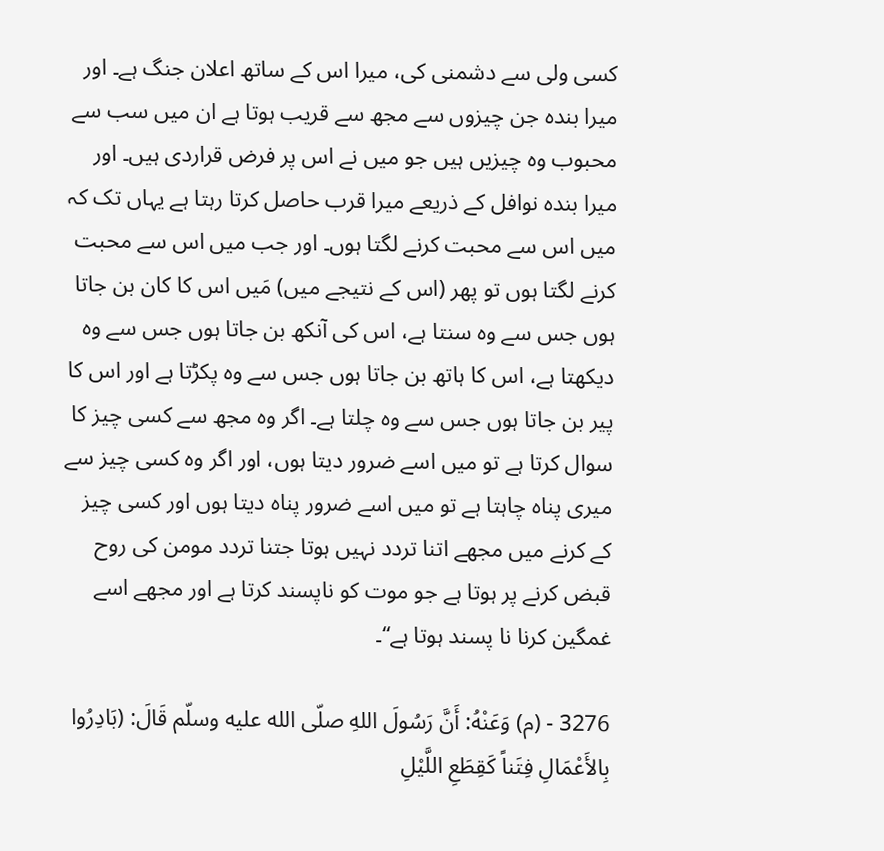کسی ولی سے دشمنی کی، میرا اس کے ساتھ اعلان جنگ ہے۔ اور میرا بندہ جن چیزوں سے مجھ سے قریب ہوتا ہے ان میں سب سے محبوب وہ چیزیں ہیں جو میں نے اس پر فرض قراردی ہیں۔ اور میرا بندہ نوافل کے ذریعے میرا قرب حاصل کرتا رہتا ہے یہاں تک کہ میں اس سے محبت کرنے لگتا ہوں۔ اور جب میں اس سے محبت کرنے لگتا ہوں تو پھر (اس کے نتیجے میں) مَیں اس کا کان بن جاتا ہوں جس سے وہ سنتا ہے، اس کی آنکھ بن جاتا ہوں جس سے وہ دیکھتا ہے، اس کا ہاتھ بن جاتا ہوں جس سے وہ پکڑتا ہے اور اس کا پیر بن جاتا ہوں جس سے وہ چلتا ہے۔ اگر وہ مجھ سے کسی چیز کا سوال کرتا ہے تو میں اسے ضرور دیتا ہوں، اور اگر وہ کسی چیز سے میری پناہ چاہتا ہے تو میں اسے ضرور پناہ دیتا ہوں اور کسی چیز کے کرنے میں مجھے اتنا تردد نہیں ہوتا جتنا تردد مومن کی روح قبض کرنے پر ہوتا ہے جو موت کو ناپسند کرتا ہے اور مجھے اسے غمگین کرنا نا پسند ہوتا ہے“۔

3276 - (م) وَعَنْهُ: أَنَّ رَسُولَ اللهِ صلّى الله عليه وسلّم قَالَ: (بَادِرُوا بِالأَعْمَالِ فِتَناً كَقِطَعِ اللَّيْلِ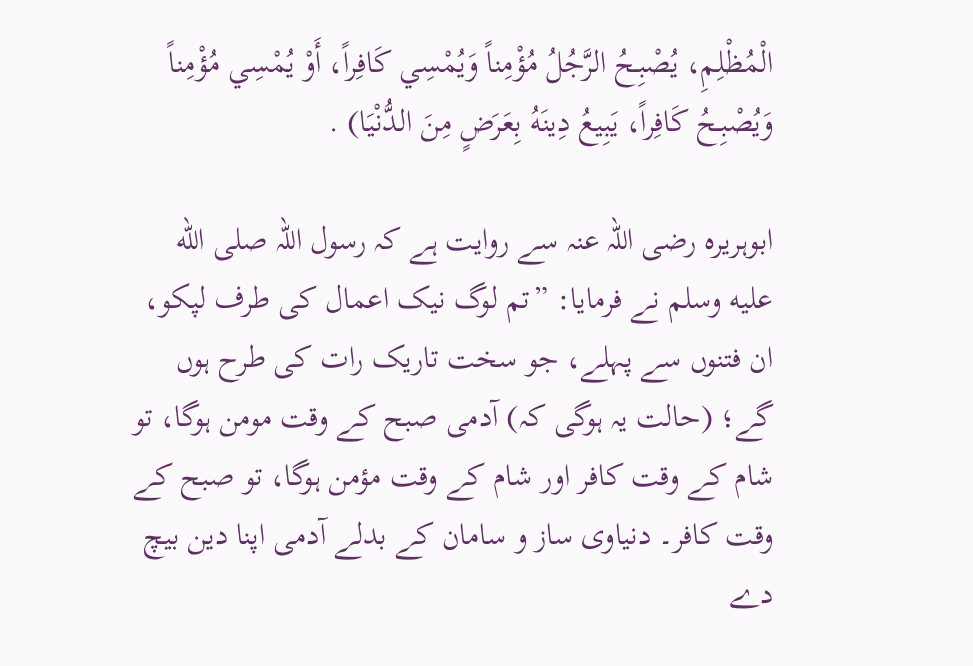الْمُظْلِمِ، يُصْبِـحُ الرَّجُلُ مُؤْمِناً وَيُمْسِي كَافِراً، أَوْ يُمْسِي مُؤْمِناً وَيُصْبِـحُ كَافِراً، يَبِيعُ دِينَهُ بِعَرَضٍ مِنَ الدُّنْيَا) .

ابوہریرہ رضی اللہ عنہ سے روایت ہے کہ رسول اللہ صلى الله عليه وسلم نے فرمایا: ”تم لوگ نیک اعمال کی طرف لپکو، ان فتنوں سے پہلے، جو سخت تاریک رات کی طرح ہوں گے؛ (حالت یہ ہوگی کہ) آدمی صبح کے وقت مومن ہوگا، تو شام کے وقت کافر اور شام کے وقت مؤمن ہوگا، تو صبح کے وقت کافر۔ دنیاوی ساز و سامان کے بدلے آدمی اپنا دین بیچ دے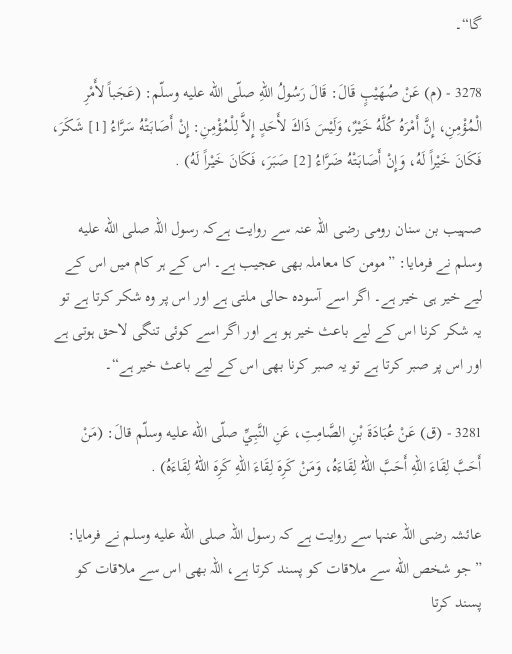گا“۔

3278 - (م) عَنْ صُهَيْبٍ قَالَ: قَالَ رَسُولُ اللهِ صلّى الله عليه وسلّم: (عَجَباً لأَمْرِ الْمُؤْمِنِ، إِنَّ أَمْرَهُ كُلَّهُ خَيْرٌ، وَلَيْسَ ذَاكَ لأَحَدٍ إِلاَّ لِلْمُؤْمِنِ: إِنْ أَصَابَتْهُ سَرَّاءُ [1] شَكَرَ، فَكَانَ خَيْراً لَهُ، وَإِنْ أَصَابَتْهُ ضَرَّاءُ [2] صَبَرَ، فَكَانَ خَيْراً لَهُ) .

صہیب بن سنان رومی رضی اللہ عنہ سے روایت ہےکہ رسول اللہ صلى الله عليه وسلم نے فرمایا: ”مومن کا معاملہ بھی عجیب ہے۔ اس کے ہر کام میں اس کے لیے خیر ہی خیر ہے۔ اگر اسے آسودہ حالی ملتی ہے اور اس پر وہ شکر کرتا ہے تو یہ شکر کرنا اس کے لیے باعث خیر ہو ہے اور اگر اسے کوئی تنگی لاحق ہوتی ہے اور اس پر صبر کرتا ہے تو یہ صبر کرنا بھی اس کے لیے باعث خیر ہے“۔

3281 - (ق) عَنْ عُبَادَةَ بْنِ الصَّامِتِ، عَنِ النَّبِـيِّ صلّى الله عليه وسلّم قالَ: (مَنْ أَحَبَّ لِقَاءَ اللهِ أَحَبَّ اللهُ لِقَاءَهُ، وَمَنْ كَرِهَ لِقَاءَ اللهِ كَرِهَ اللهُ لِقَاءَهُ) .

عائشہ رضی اللہ عنہا سے روایت ہے کہ رسول اللہ صلى الله عليه وسلم نے فرمایا: ”جو شخص الله سے ملاقات کو پسند کرتا ہے، اللہ بھی اس سے ملاقات کو پسند کرتا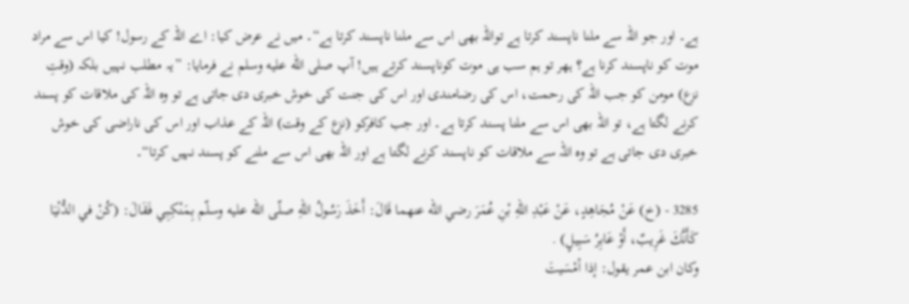ہے۔ اور جو اللہ سے ملنا ناپسند کرتا ہے تواللہ بھی اس سے ملنا ناپسند کرتا ہے“۔ میں نے عرض کیا: اے اللہ کے رسول! کیا اس سے مراد موت کو ناپسند کرنا ہے؟ ہھر تو ہم سب ہی موت کوناپسند کرتے ہیں! آپ صلى الله عليه وسلم نے فرمایا: ”یہ مطلب نہیں بلکہ (وقتِ نزع) مومن کو جب اللہ کی رحمت، اس کی رضامندی اور اس کی جنت کی خوش خبری دی جاتی ہے تو وہ اللہ کی ملاقات کو پسند کرنے لگتا ہے، تو اللہ بھی اس سے ملنا پسند کرتا ہے۔ اور جب کافرکو (نزع کے وقت) اللہ کے عذاب اور اس کی ناراضی کی خوش خبری دی جاتی ہے تو وہ اللہ سے ملاقات کو ناپسند کرنے لگتا ہے اور اللہ بھی اس سے ملنے کو پسند نہیں کرتا“۔

3285 - (خ) عَنْ مُجَاهِدٍ، عَنْ عَبْدِ اللهِ بْنِ عُمَرَ رضي الله عنهما قَالَ: أَخَذَ رَسُولُ اللهِ صلّى الله عليه وسلّم بِمَنْكِبِـي فَقَالَ: (كُنْ في الدُّنْيَا كَأَنَّكَ غَرِيبٌ، أَوْ عَابِرُ سَبِيلٍ) .
وكان ابن عمر يقول: إذا أمْسَيتَ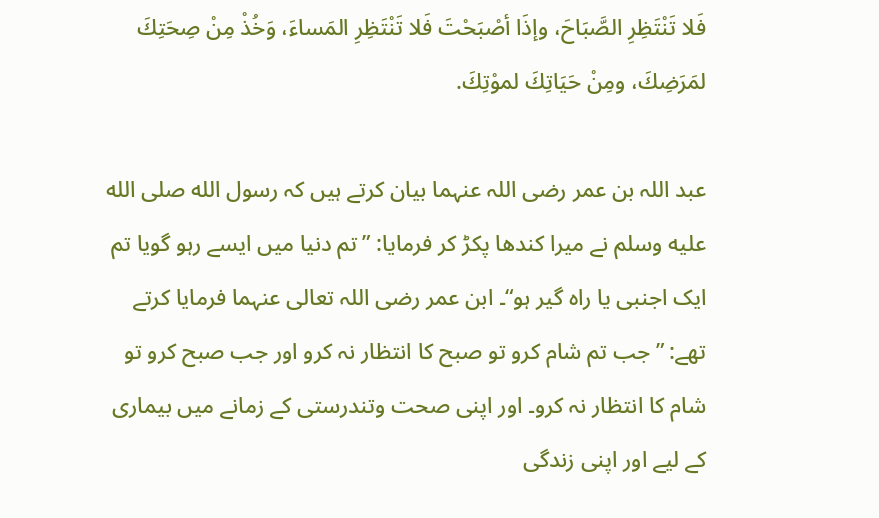فَلا تَنْتَظِرِ الصَّبَاحَ، وإذَا أصْبَحْتَ فَلا تَنْتَظِرِ المَساءَ، وَخُذْ مِنْ صِحَتِكَ لمَرَضِكَ، ومِنْ حَيَاتِكَ لموْتِكَ.

عبد اللہ بن عمر رضی اللہ عنہما بيان کرتے ہيں کہ رسول الله صلى الله عليه وسلم نے میرا کندھا پکڑ کر فرمایا: ”تم دنیا میں ایسے رہو گویا تم ایک اجنبی یا راہ گیر ہو“۔ ابن عمر رضی اللہ تعالی عنہما فرمايا کرتے تھے: ”جب تم شام کرو تو صبح کا انتظار نہ کرو اور جب صبح کرو تو شام کا انتظار نہ کرو۔ اور اپنی صحت وتندرستی کے زمانے ميں بيماری کے ليے اور اپنی زندگی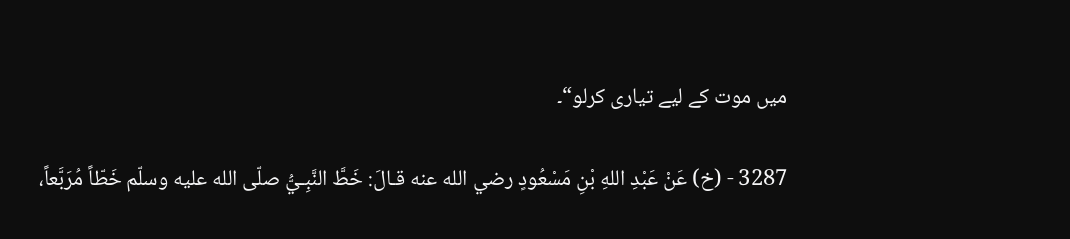ميں موت کے ليے تيارى كرلو“۔

3287 - (خ) عَنْ عَبْدِ اللهِ بْنِ مَسْعُودٍ رضي الله عنه قـالَ: خَطَّ النَّبِـيُّ صلّى الله عليه وسلّم خَطّاً مُرَبَّعاً،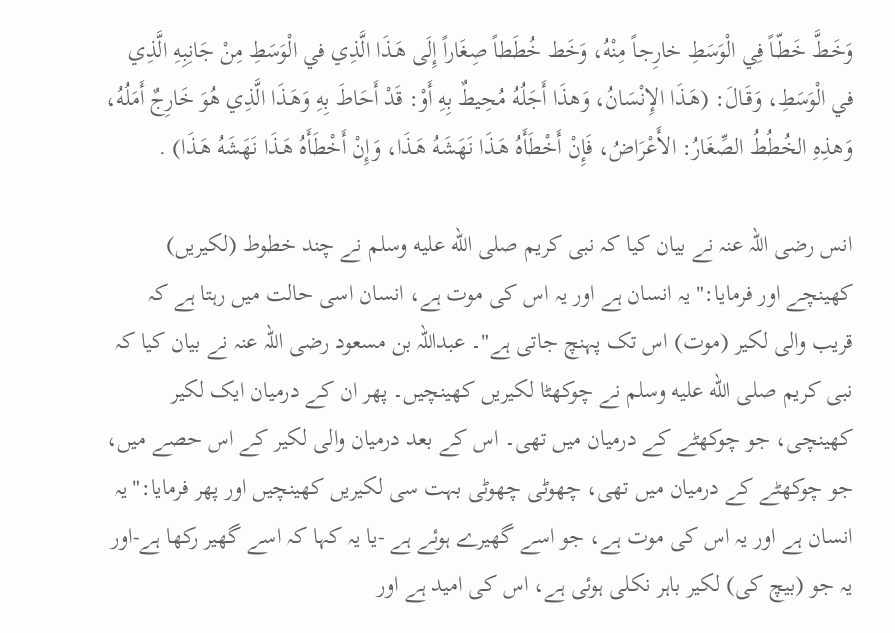وَخَـطَّ خَطّـاً فِي الْوَسَطِ خارِجـاً مِنْهُ، وَخَط خُطَطاً صِغَاراً إِلَى هَـذَا الَّذِي في الْوَسَطِ مِنْ جَانِبِهِ الَّذِي في الْوَسَطِ، وَقَـالَ: (هَـذَا الإِنْسَانُ، وَهذَا أَجَلُهُ مُحِيطٌ بِهِ أَوْ: قَدْ أَحَاطَ بِهِ وَهَـذَا الَّذِي هُوَ خَارِجٌ أَمَلُهُ، وَهذِهِ الخُطُطُ الصِّغَارُ: الأَعْرَاضُ، فَإِنْ أَخْطَأَهُ هَـذَا نَهَشَهُ هَـذَا، وَإِنْ أَخْطَأَهُ هَـذَا نَهَشَهُ هَـذَا) .

انس رضی اللہ عنہ نے بیان کیا کہ نبی کریم صلى الله عليه وسلم نے چند خطوط (لکیریں) کھینچے اور فرمایا:" یہ انسان ہے اور یہ اس کی موت ہے، انسان اسی حالت میں رہتا ہے کہ قریب والی لکیر (موت) اس تک پہنچ جاتی ہے"۔ عبداللہ بن مسعود رضی اللہ عنہ نے بیان کیا کہ نبی کریم صلى الله عليه وسلم نے چوکھٹا لکیریں کھینچیں۔ پھر ان کے درمیان ایک لکیر کھینچی، جو چوکھٹے کے درمیان میں تھی۔ اس کے بعد درمیان والی لکیر کے اس حصے میں، جو چوکھٹے کے درمیان میں تھی، چھوٹی چھوٹی بہت سی لکیریں کھینچیں اور پھر فرمایا:"یہ انسان ہے اور یہ اس کی موت ہے، جو اسے گھیرے ہوئے ہے -یا یہ کہا کہ اسے گھیر رکھا ہے-اور یہ جو (بیچ کی) لکیر باہر نکلی ہوئی ہے، اس کی امید ہے اور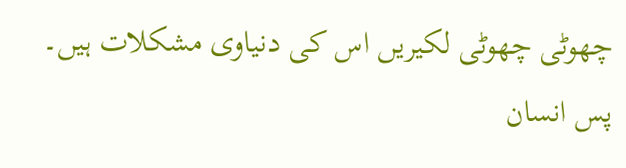چھوٹی چھوٹی لکیریں اس کی دنیاوی مشکلات ہیں۔ پس انسان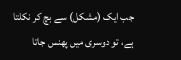جب ایک (مشکل) سے بچ کر نکلتا ہے، تو دوسری میں پھنس جاتا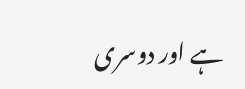ہے اور دوسری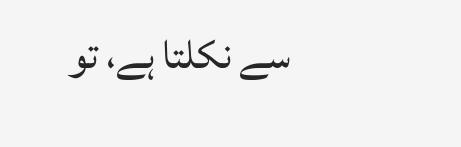سے نکلتا ہے، تو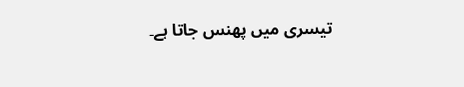تیسری میں پھنس جاتا ہے۔